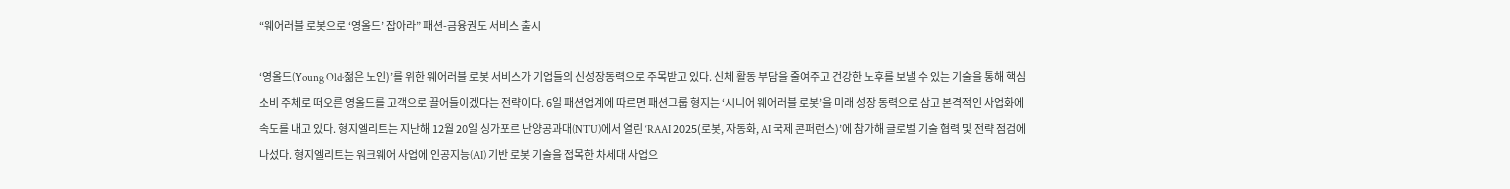“웨어러블 로봇으로 ‘영올드’ 잡아라” 패션-금융권도 서비스 출시

‘영올드(Young Old·젊은 노인)’를 위한 웨어러블 로봇 서비스가 기업들의 신성장동력으로 주목받고 있다. 신체 활동 부담을 줄여주고 건강한 노후를 보낼 수 있는 기술을 통해 핵심 소비 주체로 떠오른 영올드를 고객으로 끌어들이겠다는 전략이다. 6일 패션업계에 따르면 패션그룹 형지는 ‘시니어 웨어러블 로봇’을 미래 성장 동력으로 삼고 본격적인 사업화에 속도를 내고 있다. 형지엘리트는 지난해 12월 20일 싱가포르 난양공과대(NTU)에서 열린 ‘RAAI 2025(로봇, 자동화, AI 국제 콘퍼런스)’에 참가해 글로벌 기술 협력 및 전략 점검에 나섰다. 형지엘리트는 워크웨어 사업에 인공지능(AI) 기반 로봇 기술을 접목한 차세대 사업으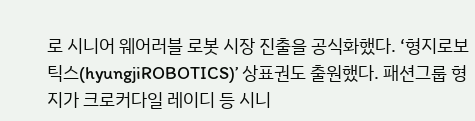로 시니어 웨어러블 로봇 시장 진출을 공식화했다. ‘형지로보틱스(hyungjiROBOTICS)’ 상표권도 출원했다. 패션그룹 형지가 크로커다일 레이디 등 시니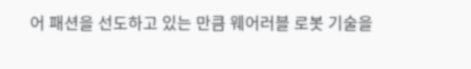어 패션을 선도하고 있는 만큼 웨어러블 로봇 기술을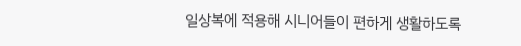일상복에 적용해 시니어들이 편하게 생활하도록